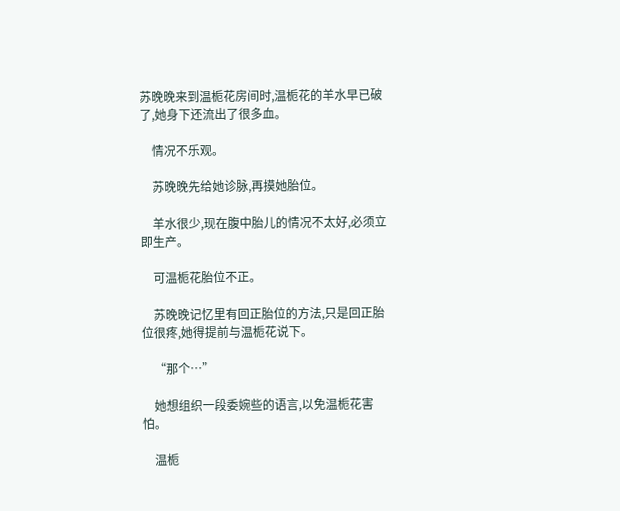苏晚晚来到温栀花房间时,温栀花的羊水早已破了,她身下还流出了很多血。

    情况不乐观。

    苏晚晚先给她诊脉,再摸她胎位。

    羊水很少,现在腹中胎儿的情况不太好,必须立即生产。

    可温栀花胎位不正。

    苏晚晚记忆里有回正胎位的方法,只是回正胎位很疼,她得提前与温栀花说下。

    “那个…”

    她想组织一段委婉些的语言,以免温栀花害怕。

    温栀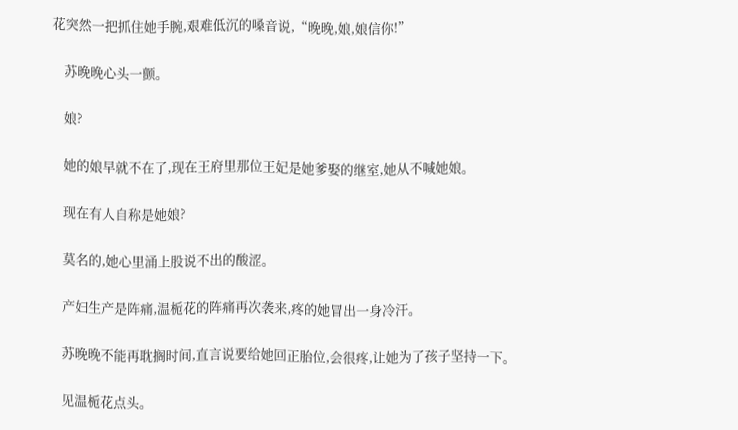花突然一把抓住她手腕,艰难低沉的嗓音说,“晚晚,娘,娘信你!”

    苏晚晚心头一颤。

    娘?

    她的娘早就不在了,现在王府里那位王妃是她爹娶的继室,她从不喊她娘。

    现在有人自称是她娘?

    莫名的,她心里涌上股说不出的酸涩。

    产妇生产是阵痛,温栀花的阵痛再次袭来,疼的她冒出一身冷汗。

    苏晚晚不能再耽搁时间,直言说要给她回正胎位,会很疼,让她为了孩子坚持一下。

    见温栀花点头。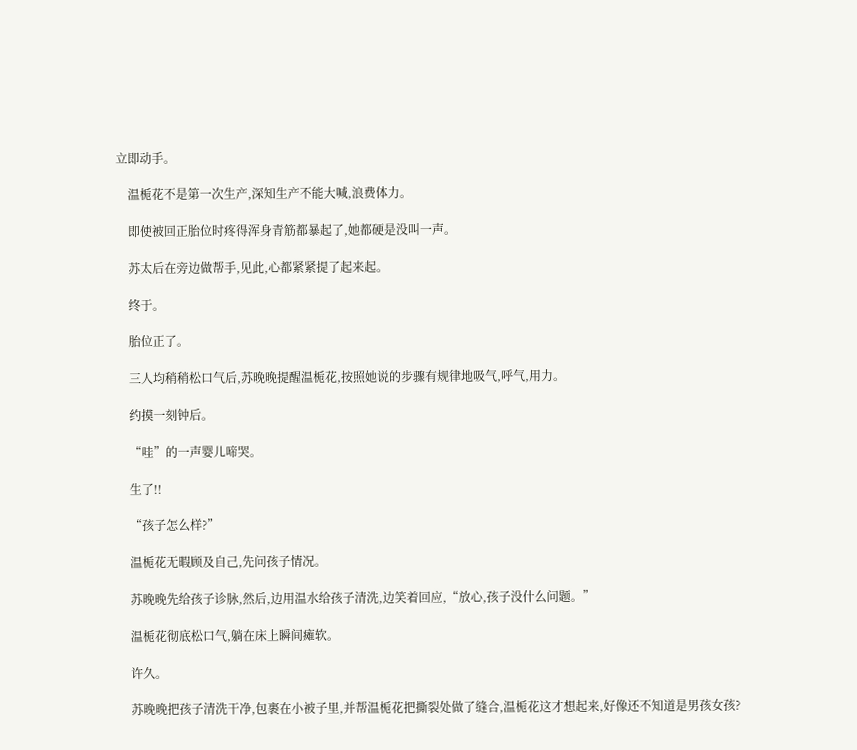立即动手。

    温栀花不是第一次生产,深知生产不能大喊,浪费体力。

    即使被回正胎位时疼得浑身青筋都暴起了,她都硬是没叫一声。

    苏太后在旁边做帮手,见此,心都紧紧提了起来起。

    终于。

    胎位正了。

    三人均稍稍松口气后,苏晚晚提醒温栀花,按照她说的步骤有规律地吸气,呼气,用力。

    约摸一刻钟后。

    “哇”的一声婴儿啼哭。

    生了!!

    “孩子怎么样?”

    温栀花无暇顾及自己,先问孩子情况。

    苏晚晚先给孩子诊脉,然后,边用温水给孩子清洗,边笑着回应,“放心,孩子没什么问题。”

    温栀花彻底松口气,躺在床上瞬间瘫软。

    许久。

    苏晚晚把孩子清洗干净,包裹在小被子里,并帮温栀花把撕裂处做了缝合,温栀花这才想起来,好像还不知道是男孩女孩?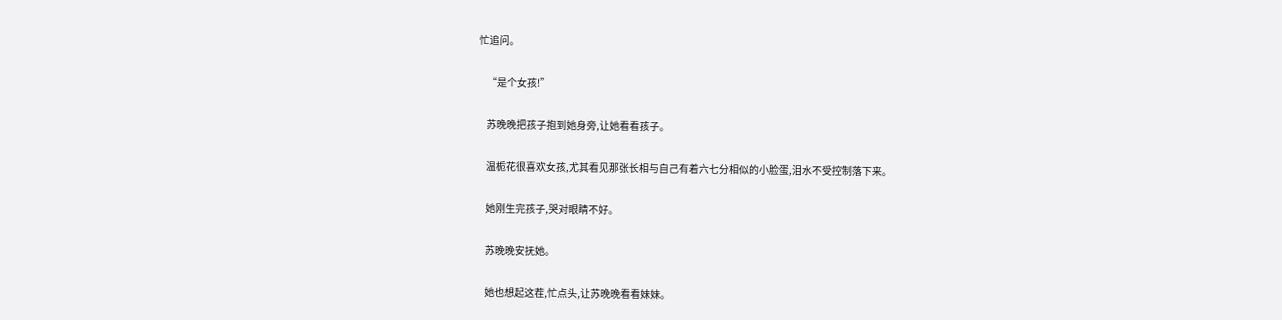忙追问。

    “是个女孩!”

    苏晚晚把孩子抱到她身旁,让她看看孩子。

    温栀花很喜欢女孩,尤其看见那张长相与自己有着六七分相似的小脸蛋,泪水不受控制落下来。

    她刚生完孩子,哭对眼睛不好。

    苏晚晚安抚她。

    她也想起这茬,忙点头,让苏晚晚看看妹妹。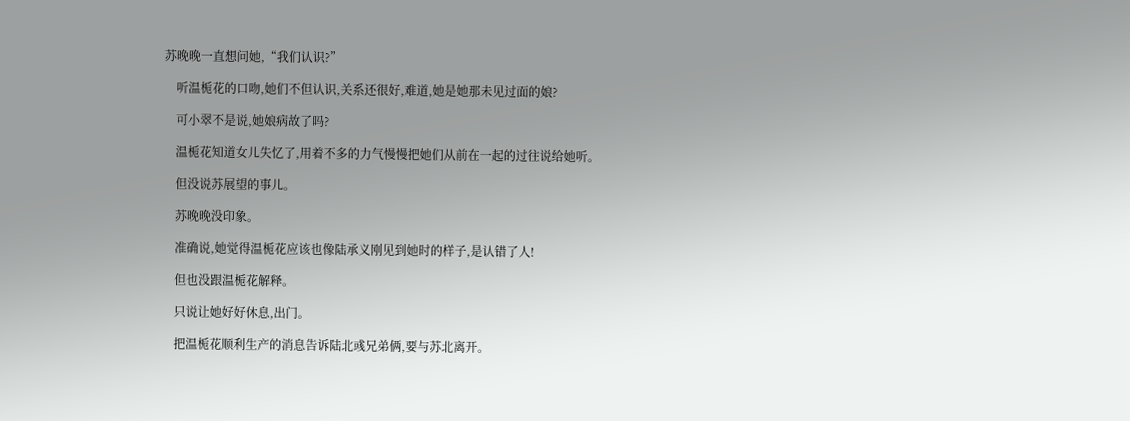苏晚晚一直想问她,“我们认识?”

    听温栀花的口吻,她们不但认识,关系还很好,难道,她是她那未见过面的娘?

    可小翠不是说,她娘病故了吗?

    温栀花知道女儿失忆了,用着不多的力气慢慢把她们从前在一起的过往说给她听。

    但没说苏展望的事儿。

    苏晚晚没印象。

    准确说,她觉得温栀花应该也像陆承义刚见到她时的样子,是认错了人!

    但也没跟温栀花解释。

    只说让她好好休息,出门。

    把温栀花顺利生产的消息告诉陆北彧兄弟俩,要与苏北离开。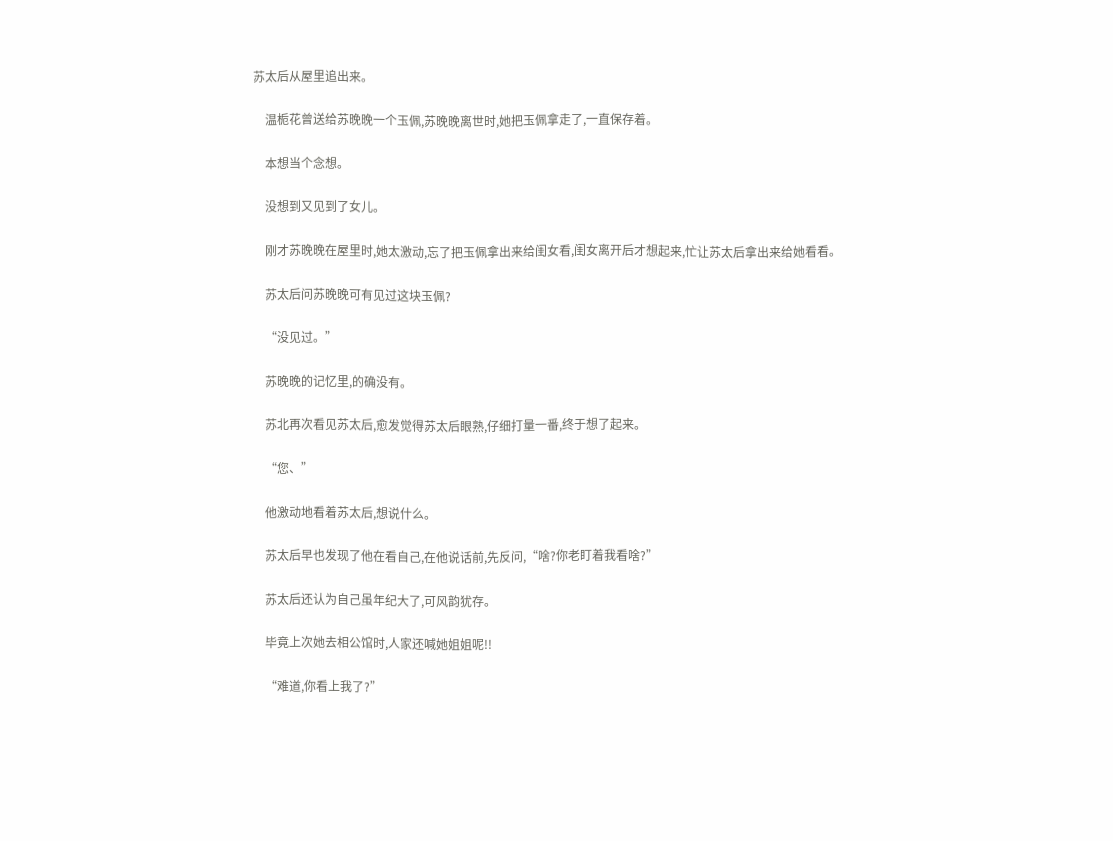苏太后从屋里追出来。

    温栀花曾送给苏晚晚一个玉佩,苏晚晚离世时,她把玉佩拿走了,一直保存着。

    本想当个念想。

    没想到又见到了女儿。

    刚才苏晚晚在屋里时,她太激动,忘了把玉佩拿出来给闺女看,闺女离开后才想起来,忙让苏太后拿出来给她看看。

    苏太后问苏晚晚可有见过这块玉佩?

    “没见过。”

    苏晚晚的记忆里,的确没有。

    苏北再次看见苏太后,愈发觉得苏太后眼熟,仔细打量一番,终于想了起来。

    “您、”

    他激动地看着苏太后,想说什么。

    苏太后早也发现了他在看自己,在他说话前,先反问,“啥?你老盯着我看啥?”

    苏太后还认为自己虽年纪大了,可风韵犹存。

    毕竟上次她去相公馆时,人家还喊她姐姐呢!!

    “难道,你看上我了?”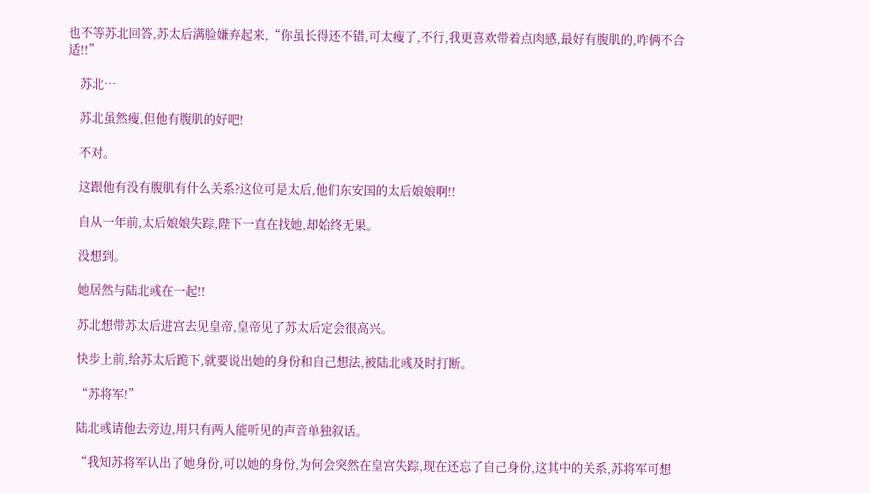也不等苏北回答,苏太后满脸嫌弃起来,“你虽长得还不错,可太瘦了,不行,我更喜欢带着点肉感,最好有腹肌的,咋俩不合适!!”

    苏北…

    苏北虽然瘦,但他有腹肌的好吧!

    不对。

    这跟他有没有腹肌有什么关系?这位可是太后,他们东安国的太后娘娘啊!!

    自从一年前,太后娘娘失踪,陛下一直在找她,却始终无果。

    没想到。

    她居然与陆北彧在一起!!

    苏北想带苏太后进宫去见皇帝,皇帝见了苏太后定会很高兴。

    快步上前,给苏太后跪下,就要说出她的身份和自己想法,被陆北彧及时打断。

    “苏将军!”

    陆北彧请他去旁边,用只有两人能听见的声音单独叙话。

    “我知苏将军认出了她身份,可以她的身份,为何会突然在皇宫失踪,现在还忘了自己身份,这其中的关系,苏将军可想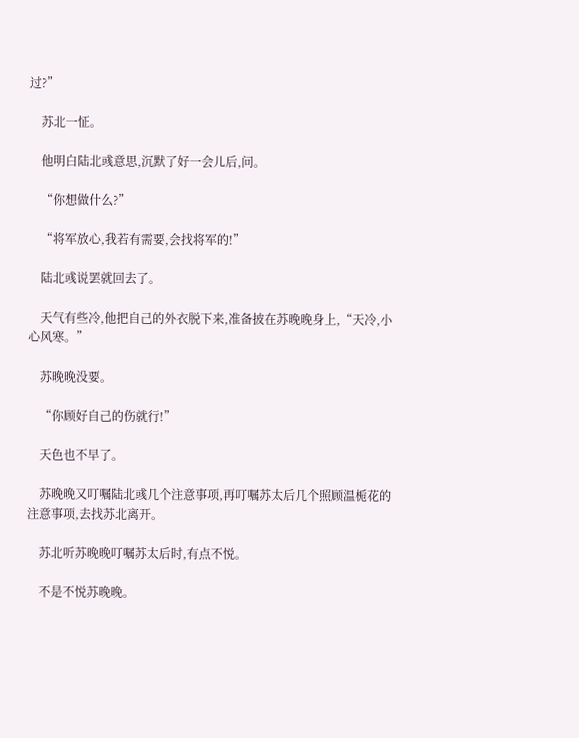过?”

    苏北一怔。

    他明白陆北彧意思,沉默了好一会儿后,问。

    “你想做什么?”

    “将军放心,我若有需要,会找将军的!”

    陆北彧说罢就回去了。

    天气有些冷,他把自己的外衣脱下来,准备披在苏晚晚身上,“天冷,小心风寒。”

    苏晚晚没要。

    “你顾好自己的伤就行!”

    天色也不早了。

    苏晚晚又叮嘱陆北彧几个注意事项,再叮嘱苏太后几个照顾温栀花的注意事项,去找苏北离开。

    苏北听苏晚晚叮嘱苏太后时,有点不悦。

    不是不悦苏晚晚。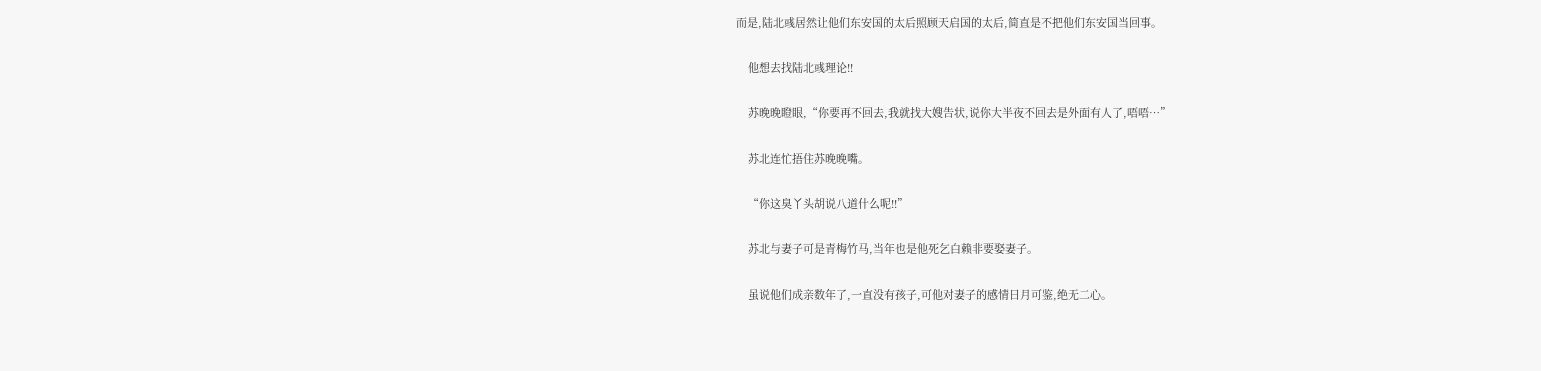而是,陆北彧居然让他们东安国的太后照顾天启国的太后,简直是不把他们东安国当回事。

    他想去找陆北彧理论!!

    苏晚晚瞪眼,“你要再不回去,我就找大嫂告状,说你大半夜不回去是外面有人了,唔唔…”

    苏北连忙捂住苏晚晚嘴。

    “你这臭丫头胡说八道什么呢!!”

    苏北与妻子可是青梅竹马,当年也是他死乞白赖非要娶妻子。

    虽说他们成亲数年了,一直没有孩子,可他对妻子的感情日月可鉴,绝无二心。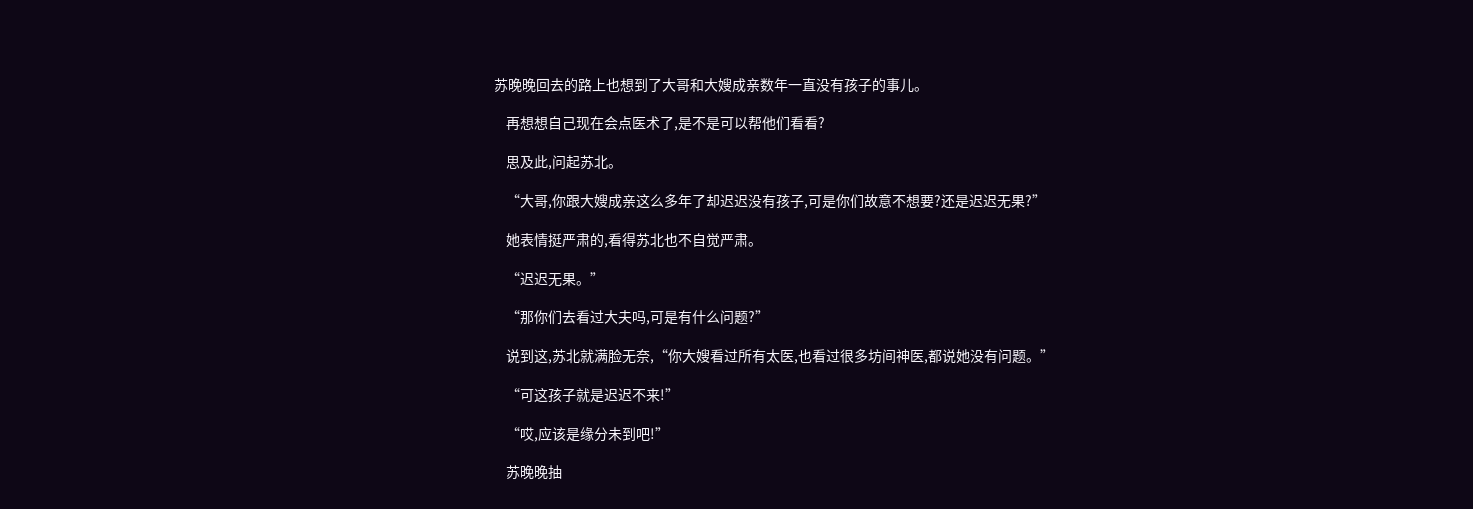苏晚晚回去的路上也想到了大哥和大嫂成亲数年一直没有孩子的事儿。

    再想想自己现在会点医术了,是不是可以帮他们看看?

    思及此,问起苏北。

    “大哥,你跟大嫂成亲这么多年了却迟迟没有孩子,可是你们故意不想要?还是迟迟无果?”

    她表情挺严肃的,看得苏北也不自觉严肃。

    “迟迟无果。”

    “那你们去看过大夫吗,可是有什么问题?”

    说到这,苏北就满脸无奈,“你大嫂看过所有太医,也看过很多坊间神医,都说她没有问题。”

    “可这孩子就是迟迟不来!”

    “哎,应该是缘分未到吧!”

    苏晚晚抽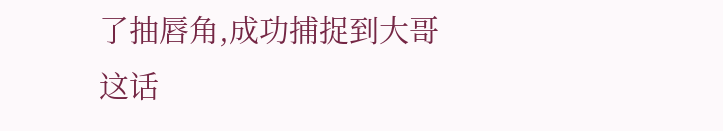了抽唇角,成功捕捉到大哥这话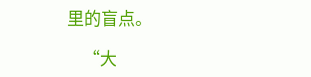里的盲点。

    “大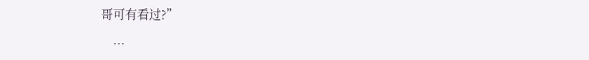哥可有看过?”

    …